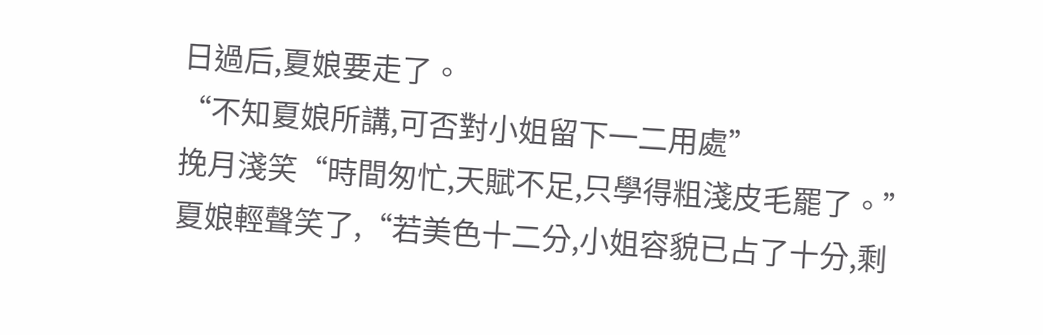日過后,夏娘要走了。
“不知夏娘所講,可否對小姐留下一二用處”
挽月淺笑“時間匆忙,天賦不足,只學得粗淺皮毛罷了。”
夏娘輕聲笑了,“若美色十二分,小姐容貌已占了十分,剩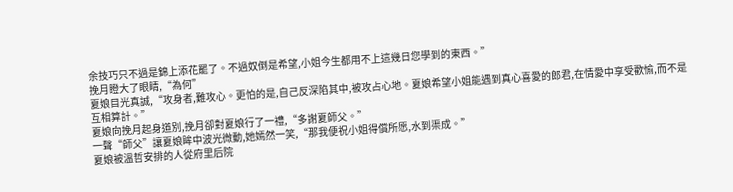余技巧只不過是錦上添花罷了。不過奴倒是希望,小姐今生都用不上這幾日您學到的東西。”
挽月瞪大了眼睛,“為何”
夏娘目光真誠,“攻身者,難攻心。更怕的是,自己反深陷其中,被攻占心地。夏娘希望小姐能遇到真心喜愛的郎君,在情愛中享受歡愉,而不是互相算計。”
夏娘向挽月起身道別,挽月卻對夏娘行了一禮,“多謝夏師父。”
一聲“師父”讓夏娘眸中波光微動,她嫣然一笑,“那我便祝小姐得償所愿,水到渠成。”
夏娘被溫哲安排的人從府里后院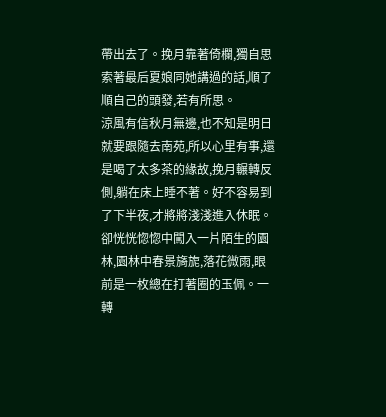帶出去了。挽月靠著倚欄,獨自思索著最后夏娘同她講過的話,順了順自己的頭發,若有所思。
涼風有信秋月無邊,也不知是明日就要跟隨去南苑,所以心里有事,還是喝了太多茶的緣故,挽月輾轉反側,躺在床上睡不著。好不容易到了下半夜,才將將淺淺進入休眠。卻恍恍惚惚中闖入一片陌生的園林,園林中春景旖旎,落花微雨,眼前是一枚總在打著圈的玉佩。一轉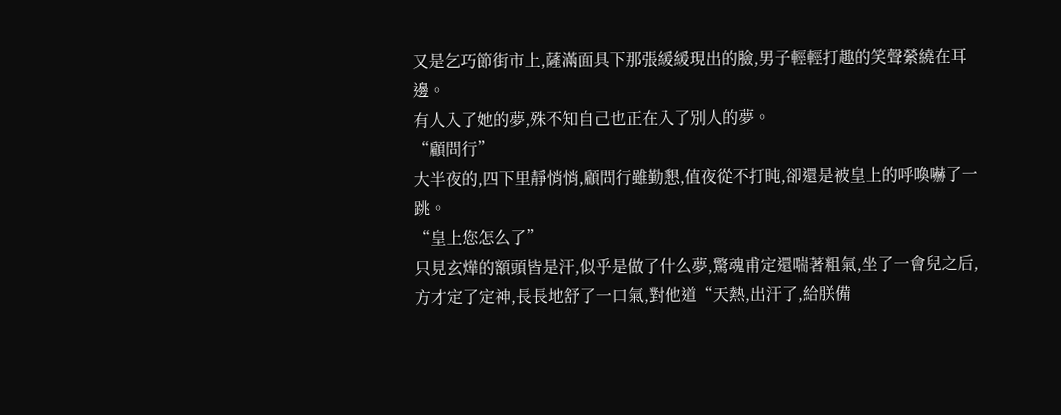又是乞巧節街市上,薩滿面具下那張緩緩現出的臉,男子輕輕打趣的笑聲縈繞在耳邊。
有人入了她的夢,殊不知自己也正在入了別人的夢。
“顧問行”
大半夜的,四下里靜悄悄,顧問行雖勤懇,值夜從不打盹,卻還是被皇上的呼喚嚇了一跳。
“皇上您怎么了”
只見玄燁的額頭皆是汗,似乎是做了什么夢,驚魂甫定還喘著粗氣,坐了一會兒之后,方才定了定神,長長地舒了一口氣,對他道“天熱,出汗了,給朕備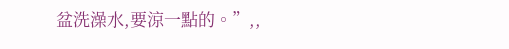盆洗澡水,要涼一點的。”,,